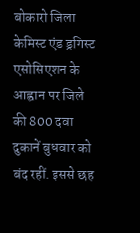बोकारो जिला केमिस्ट एंड ड्रगिस्ट एसोसिएशन के आह्वान पर जिले की 800 दवा दुकानें बुधवार को बंद रहीं. इससे छह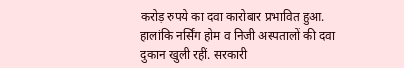करोड़ रुपये का दवा कारोबार प्रभावित हुआ. हालांकि नर्सिंग होम व निजी अस्पतालों की दवा दुकान खुली रहीं. सरकारी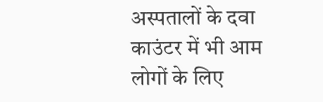अस्पतालों के दवा काउंटर में भी आम लोगों के लिए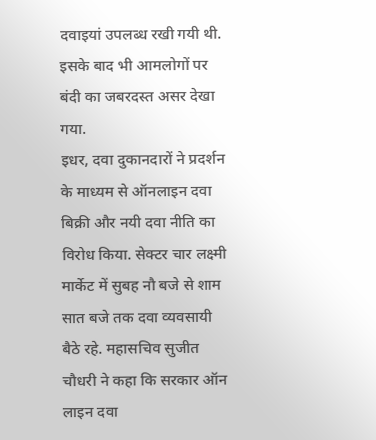दवाइयां उपलब्ध रखी गयी थी. इसके बाद भी आमलोगों पर बंदी का जबरदस्त असर देखा गया.
इधर, दवा दुकानदारों ने प्रदर्शन के माध्यम से ऑनलाइन दवा बिक्री और नयी दवा नीति का विरोध किया. सेक्टर चार लक्ष्मी मार्केट में सुबह नौ बजे से शाम सात बजे तक दवा व्यवसायी बैठे रहे. महासचिव सुजीत चौधरी ने कहा कि सरकार ऑन लाइन दवा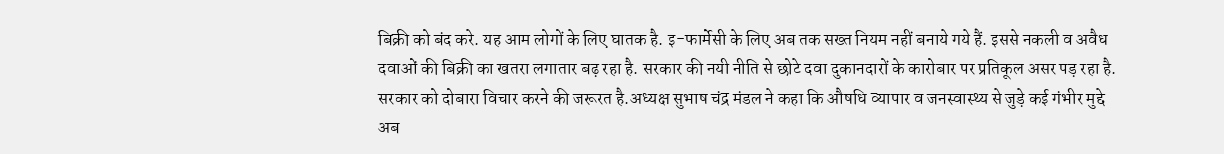बिक्री को बंद करे. यह आम लोगों के लिए घातक है. इ-फार्मेसी के लिए अब तक सख्त नियम नहीं बनाये गये हैं. इससे नकली व अवैध दवाओं की बिक्री का खतरा लगातार बढ़ रहा है. सरकार की नयी नीति से छोटे दवा दुकानदारों के कारोबार पर प्रतिकूल असर पड़ रहा है. सरकार को दोबारा विचार करने की जरूरत है.अध्यक्ष सुभाष चंद्र मंडल ने कहा कि औषधि व्यापार व जनस्वास्थ्य से जुड़े कई गंभीर मुद्दे अब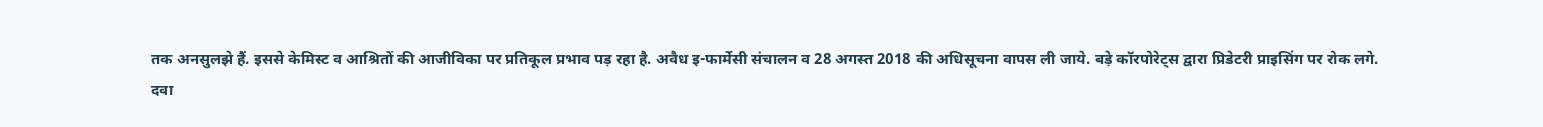तक अनसुलझे हैं. इससे केमिस्ट व आश्रितों की आजीविका पर प्रतिकूल प्रभाव पड़ रहा है. अवैध इ-फार्मेसी संचालन व 28 अगस्त 2018 की अधिसूचना वापस ली जाये. बड़े कॉरपोरेट्स द्वारा प्रिडेटरी प्राइसिंग पर रोक लगे.
दवा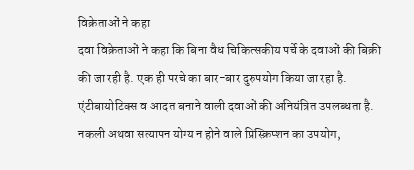विक्रेताओं ने कहा
दवा विक्रेताओं ने कहा कि बिना वैध चिकित्सकीय पर्चे के दवाओं की बिक्री की जा रही है. एक ही परचे का बार-बार दुरुपयोग किया जा रहा है. एंटीबायोटिक्स व आदत बनाने वाली दवाओं की अनियंत्रित उपलब्धता है. नकली अथवा सत्यापन योग्य न होने वाले प्रिस्क्रिप्शन का उपयोग,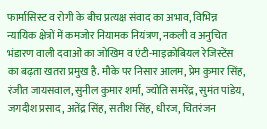फार्मासिस्ट व रोगी के बीच प्रत्यक्ष संवाद का अभाव, विभिन्न न्यायिक क्षेत्रों में कमजोर नियामक नियंत्रण, नकली व अनुचित भंडारण वाली दवाओं का जोखिम व एंटी-माइक्रोबियल रेजिस्टेंस का बढ़ता खतरा प्रमुख है. मौके पर निसार आलम, प्रेम कुमार सिंह, रंजीत जायसवाल, सुनील कुमार शर्मा, ज्योति समरेंद्र, सुमंत पांडेय, जगदीश प्रसाद, अतेंद्र सिंह, सतीश सिंह, धीरज, चितरंजन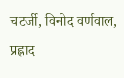चटर्जी, विनोद वर्णवाल, प्रह्लाद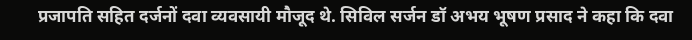प्रजापति सहित दर्जनों दवा व्यवसायी मौजूद थे. सिविल सर्जन डॉ अभय भूषण प्रसाद ने कहा कि दवा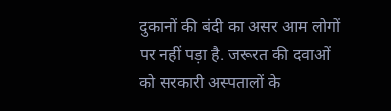दुकानों की बंदी का असर आम लोगों पर नहीं पड़ा है. जरूरत की दवाओं को सरकारी अस्पतालों के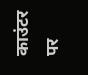काउंटर पर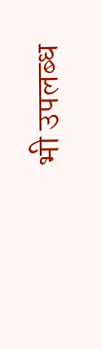भी उपलब्ध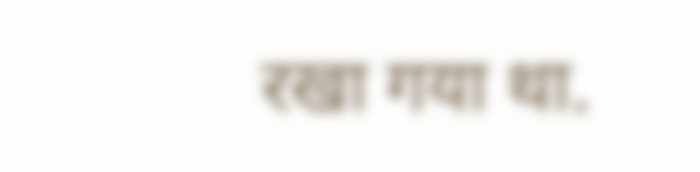रखा गया था.